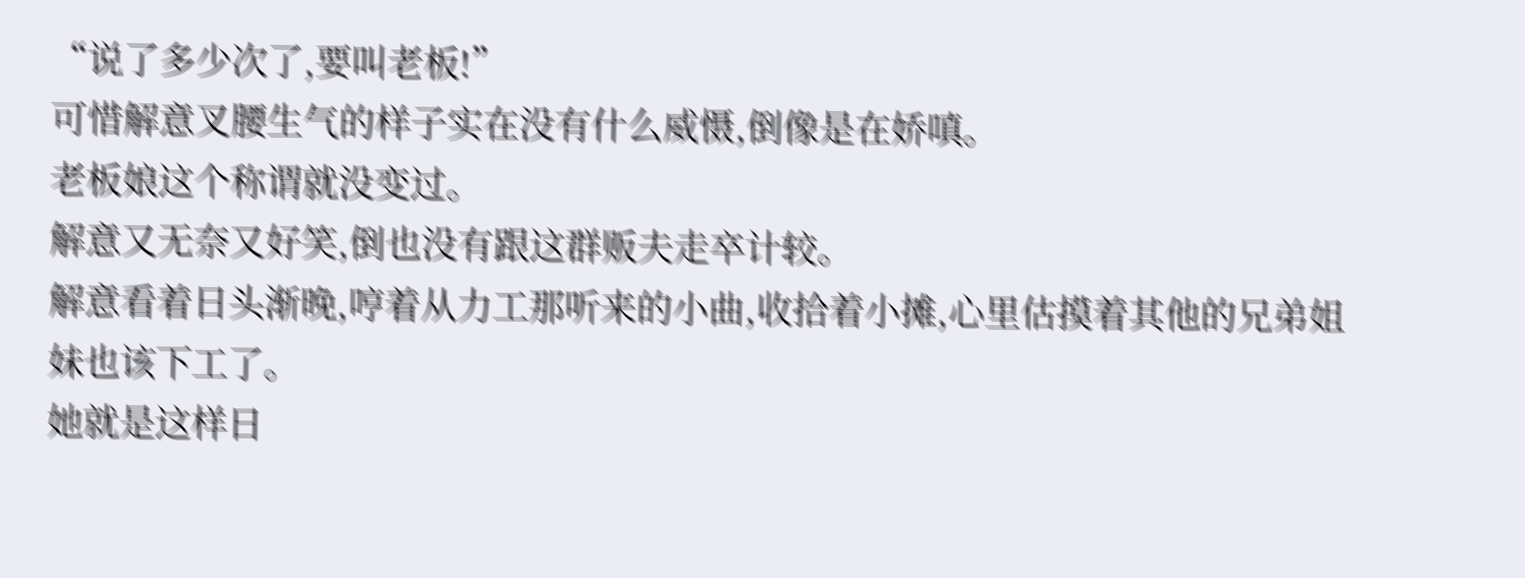“说了多少次了,要叫老板!”
可惜解意叉腰生气的样子实在没有什么威慑,倒像是在娇嗔。
老板娘这个称谓就没变过。
解意又无奈又好笑,倒也没有跟这群贩夫走卒计较。
解意看着日头渐晚,哼着从力工那听来的小曲,收拾着小摊,心里估摸着其他的兄弟姐妹也该下工了。
她就是这样日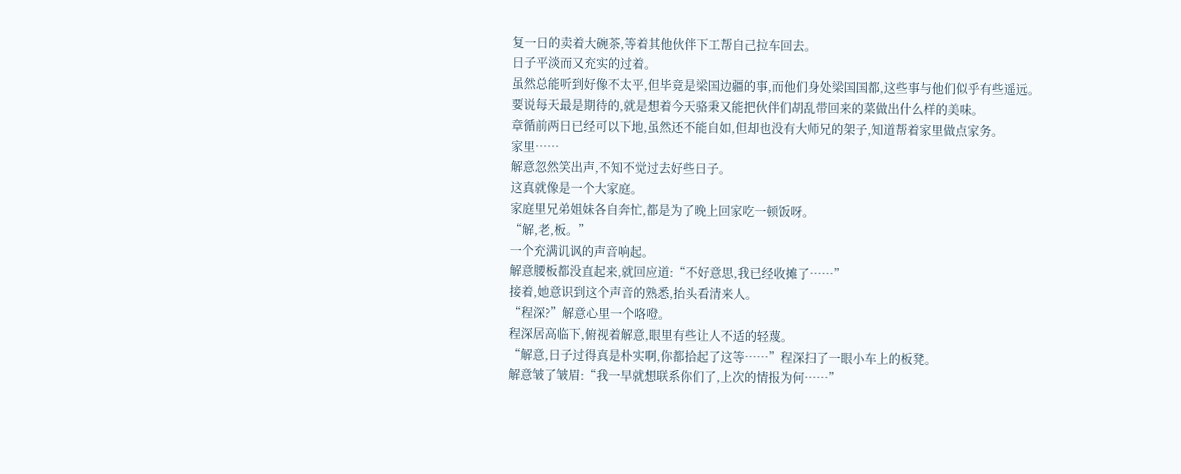复一日的卖着大碗茶,等着其他伙伴下工帮自己拉车回去。
日子平淡而又充实的过着。
虽然总能听到好像不太平,但毕竟是梁国边疆的事,而他们身处梁国国都,这些事与他们似乎有些遥远。
要说每天最是期待的,就是想着今天骆秉又能把伙伴们胡乱带回来的菜做出什么样的美味。
章循前两日已经可以下地,虽然还不能自如,但却也没有大师兄的架子,知道帮着家里做点家务。
家里……
解意忽然笑出声,不知不觉过去好些日子。
这真就像是一个大家庭。
家庭里兄弟姐妹各自奔忙,都是为了晚上回家吃一顿饭呀。
“解,老,板。”
一个充满讥讽的声音响起。
解意腰板都没直起来,就回应道:“不好意思,我已经收摊了……”
接着,她意识到这个声音的熟悉,抬头看清来人。
“程深?”解意心里一个咯噔。
程深居高临下,俯视着解意,眼里有些让人不适的轻蔑。
“解意,日子过得真是朴实啊,你都拾起了这等……”程深扫了一眼小车上的板凳。
解意皱了皱眉:“我一早就想联系你们了,上次的情报为何……”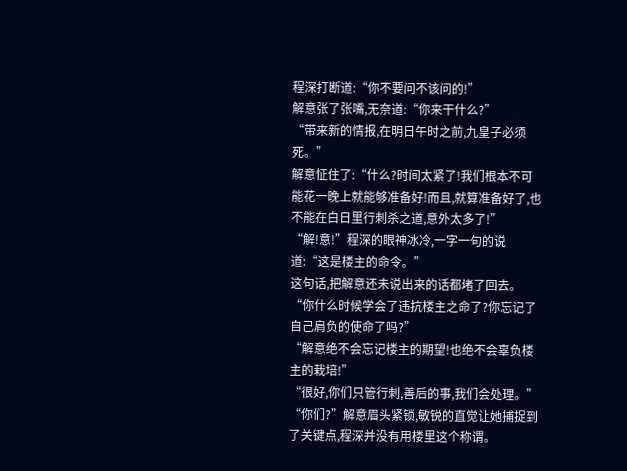程深打断道:“你不要问不该问的!”
解意张了张嘴,无奈道:“你来干什么?”
“带来新的情报,在明日午时之前,九皇子必须死。”
解意怔住了:“什么?时间太紧了!我们根本不可能花一晚上就能够准备好!而且,就算准备好了,也不能在白日里行刺杀之道,意外太多了!”
“解!意!”程深的眼神冰冷,一字一句的说道:“这是楼主的命令。”
这句话,把解意还未说出来的话都堵了回去。
“你什么时候学会了违抗楼主之命了?你忘记了自己肩负的使命了吗?”
“解意绝不会忘记楼主的期望!也绝不会辜负楼主的栽培!”
“很好,你们只管行刺,善后的事,我们会处理。”
“你们?”解意眉头紧锁,敏锐的直觉让她捕捉到了关键点,程深并没有用楼里这个称谓。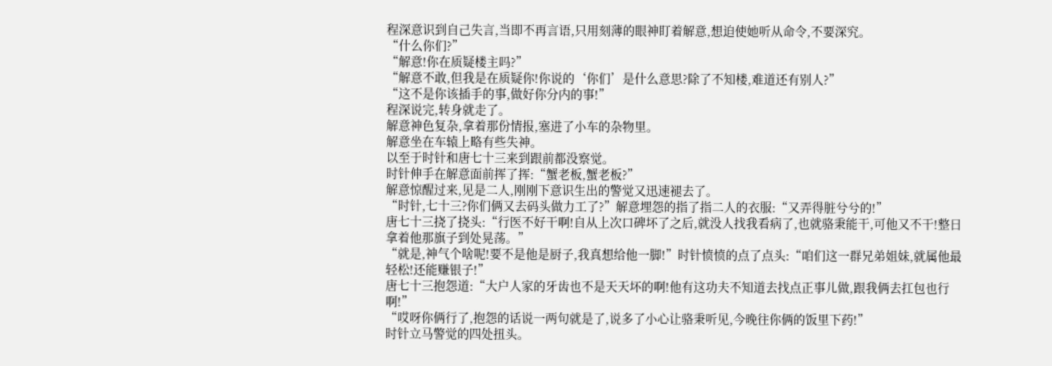程深意识到自己失言,当即不再言语,只用刻薄的眼神盯着解意,想迫使她听从命令,不要深究。
“什么你们?”
“解意!你在质疑楼主吗?”
“解意不敢,但我是在质疑你!你说的‘你们’是什么意思?除了不知楼,难道还有别人?”
“这不是你该插手的事,做好你分内的事!”
程深说完,转身就走了。
解意神色复杂,拿着那份情报,塞进了小车的杂物里。
解意坐在车辕上略有些失神。
以至于时针和唐七十三来到跟前都没察觉。
时针伸手在解意面前挥了挥:“蟹老板,蟹老板?”
解意惊醒过来,见是二人,刚刚下意识生出的警觉又迅速褪去了。
“时针,七十三?你们俩又去码头做力工了?”解意埋怨的指了指二人的衣服:“又弄得脏兮兮的!”
唐七十三挠了挠头:“行医不好干啊!自从上次口碑坏了之后,就没人找我看病了,也就骆秉能干,可他又不干!整日拿着他那旗子到处晃荡。”
“就是,神气个啥呢!要不是他是厨子,我真想给他一脚!”时针愤愤的点了点头:“咱们这一群兄弟姐妹,就属他最轻松!还能赚银子!”
唐七十三抱怨道:“大户人家的牙齿也不是天天坏的啊!他有这功夫不知道去找点正事儿做,跟我俩去扛包也行啊!”
“哎呀你俩行了,抱怨的话说一两句就是了,说多了小心让骆秉听见,今晚往你俩的饭里下药!”
时针立马警觉的四处扭头。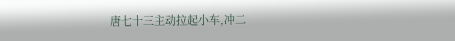唐七十三主动拉起小车,冲二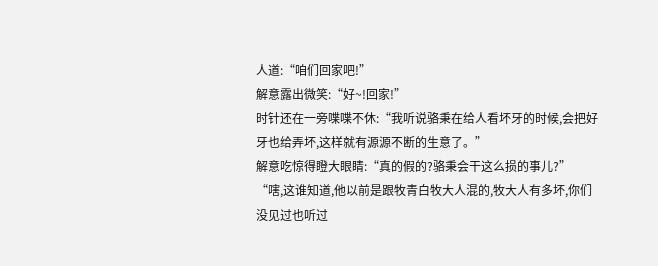人道:“咱们回家吧!”
解意露出微笑:“好~!回家!”
时针还在一旁喋喋不休:“我听说骆秉在给人看坏牙的时候,会把好牙也给弄坏,这样就有源源不断的生意了。”
解意吃惊得瞪大眼睛:“真的假的?骆秉会干这么损的事儿?”
“嗐,这谁知道,他以前是跟牧青白牧大人混的,牧大人有多坏,你们没见过也听过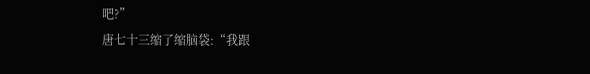吧?”
唐七十三缩了缩脑袋:“我跟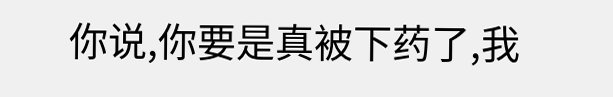你说,你要是真被下药了,我